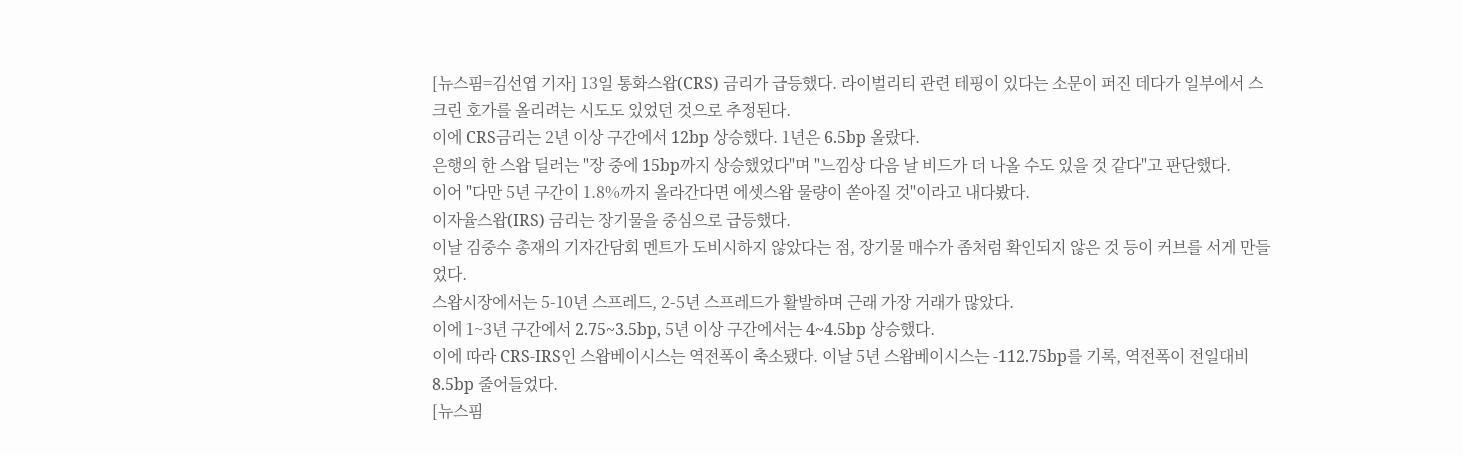[뉴스핌=김선엽 기자] 13일 통화스왑(CRS) 금리가 급등했다. 라이벌리티 관련 테핑이 있다는 소문이 퍼진 데다가 일부에서 스크린 호가를 올리려는 시도도 있었던 것으로 추정된다.
이에 CRS금리는 2년 이상 구간에서 12bp 상승했다. 1년은 6.5bp 올랐다.
은행의 한 스왑 딜러는 "장 중에 15bp까지 상승했었다"며 "느낌상 다음 날 비드가 더 나올 수도 있을 것 같다"고 판단했다.
이어 "다만 5년 구간이 1.8%까지 올라간다면 에셋스왑 물량이 쏟아질 것"이라고 내다봤다.
이자율스왑(IRS) 금리는 장기물을 중심으로 급등했다.
이날 김중수 총재의 기자간담회 멘트가 도비시하지 않았다는 점, 장기물 매수가 좀처럼 확인되지 않은 것 등이 커브를 서게 만들었다.
스왑시장에서는 5-10년 스프레드, 2-5년 스프레드가 활발하며 근래 가장 거래가 많았다.
이에 1~3년 구간에서 2.75~3.5bp, 5년 이상 구간에서는 4~4.5bp 상승했다.
이에 따라 CRS-IRS인 스왑베이시스는 역전폭이 축소됐다. 이날 5년 스왑베이시스는 -112.75bp를 기록, 역전폭이 전일대비 8.5bp 줄어들었다.
[뉴스핌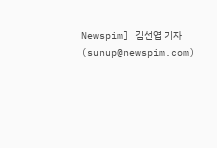Newspim] 김선엽 기자 (sunup@newspim.com)